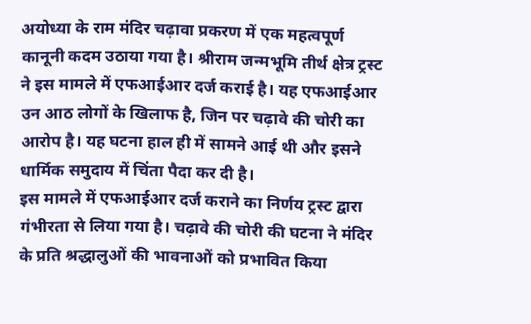अयोध्या के राम मंदिर चढ़ावा प्रकरण में एक महत्वपूर्ण कानूनी कदम उठाया गया है। श्रीराम जन्मभूमि तीर्थ क्षेत्र ट्रस्ट ने इस मामले में एफआईआर दर्ज कराई है। यह एफआईआर उन आठ लोगों के खिलाफ है, जिन पर चढ़ावे की चोरी का आरोप है। यह घटना हाल ही में सामने आई थी और इसने धार्मिक समुदाय में चिंता पैदा कर दी है।
इस मामले में एफआईआर दर्ज कराने का निर्णय ट्रस्ट द्वारा गंभीरता से लिया गया है। चढ़ावे की चोरी की घटना ने मंदिर के प्रति श्रद्धालुओं की भावनाओं को प्रभावित किया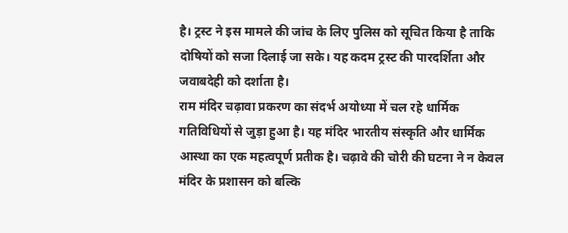है। ट्रस्ट ने इस मामले की जांच के लिए पुलिस को सूचित किया है ताकि दोषियों को सजा दिलाई जा सके। यह कदम ट्रस्ट की पारदर्शिता और जवाबदेही को दर्शाता है।
राम मंदिर चढ़ावा प्रकरण का संदर्भ अयोध्या में चल रहे धार्मिक गतिविधियों से जुड़ा हुआ है। यह मंदिर भारतीय संस्कृति और धार्मिक आस्था का एक महत्वपूर्ण प्रतीक है। चढ़ावे की चोरी की घटना ने न केवल मंदिर के प्रशासन को बल्कि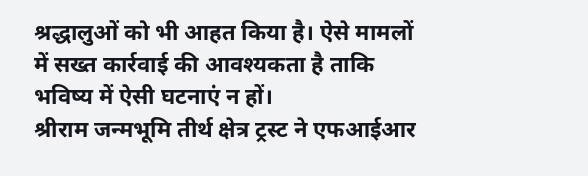श्रद्धालुओं को भी आहत किया है। ऐसे मामलों में सख्त कार्रवाई की आवश्यकता है ताकि भविष्य में ऐसी घटनाएं न हों।
श्रीराम जन्मभूमि तीर्थ क्षेत्र ट्रस्ट ने एफआईआर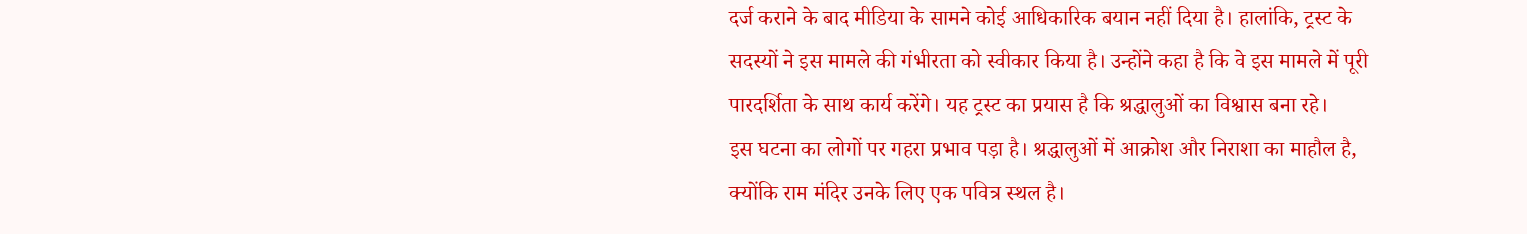दर्ज कराने के बाद मीडिया के सामने कोई आधिकारिक बयान नहीं दिया है। हालांकि, ट्रस्ट के सदस्यों ने इस मामले की गंभीरता को स्वीकार किया है। उन्होंने कहा है कि वे इस मामले में पूरी पारदर्शिता के साथ कार्य करेंगे। यह ट्रस्ट का प्रयास है कि श्रद्धालुओं का विश्वास बना रहे।
इस घटना का लोगों पर गहरा प्रभाव पड़ा है। श्रद्धालुओं में आक्रोश और निराशा का माहौल है, क्योंकि राम मंदिर उनके लिए एक पवित्र स्थल है।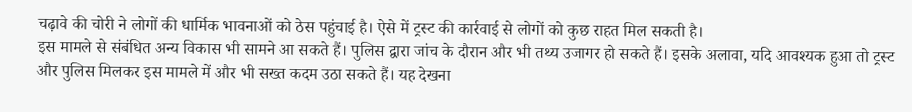चढ़ावे की चोरी ने लोगों की धार्मिक भावनाओं को ठेस पहुंचाई है। ऐसे में ट्रस्ट की कार्रवाई से लोगों को कुछ राहत मिल सकती है।
इस मामले से संबंधित अन्य विकास भी सामने आ सकते हैं। पुलिस द्वारा जांच के दौरान और भी तथ्य उजागर हो सकते हैं। इसके अलावा, यदि आवश्यक हुआ तो ट्रस्ट और पुलिस मिलकर इस मामले में और भी सख्त कदम उठा सकते हैं। यह देखना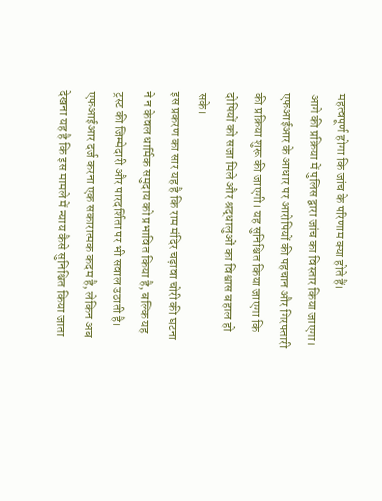महत्वपूर्ण होगा कि जांच के परिणाम क्या होते हैं।
आगे की प्रक्रिया में पुलिस द्वारा जांच का विस्तार किया जाएगा। एफआईआर के आधार पर आरोपियों की पहचान और गिरफ्तारी की प्रक्रिया शुरू की जाएगी। यह सुनिश्चित किया जाएगा कि दोषियों को सजा मिले और श्रद्धालुओं का विश्वास बहाल हो सके।
इस प्रकरण का सार यह है कि राम मंदिर चढ़ावा चोरी की घटना ने न केवल धार्मिक समुदाय को प्रभावित किया है, बल्कि यह ट्रस्ट की जिम्मेदारी और पारदर्शिता पर भी सवाल उठाती है। एफआईआर दर्ज करना एक सकारात्मक कदम है, लेकिन अब देखना यह है कि इस मामले में न्याय कैसे सुनिश्चित किया जाता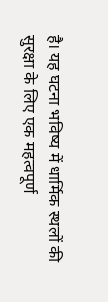है। यह घटना भविष्य में धार्मिक स्थलों की सुरक्षा के लिए एक महत्वपूर्ण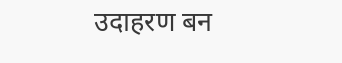उदाहरण बन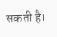सकती है।